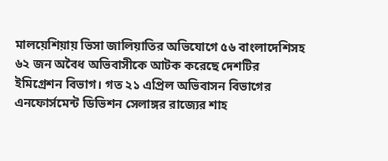মালয়েশিয়ায় ভিসা জালিয়াতির অভিযোগে ৫৬ বাংলাদেশিসহ ৬২ জন অবৈধ অভিবাসীকে আটক করেছে দেশটির ইমিগ্রেশন বিভাগ। গত ২১ এপ্রিল অভিবাসন বিভাগের এনফোর্সমেন্ট ডিভিশন সেলাঙ্গর রাজ্যের শাহ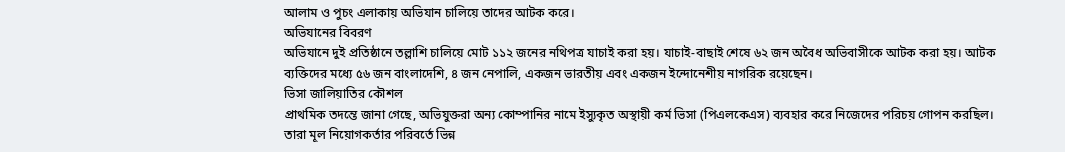আলাম ও পুচং এলাকায় অভিযান চালিয়ে তাদের আটক করে।
অভিযানের বিবরণ
অভিযানে দুই প্রতিষ্ঠানে তল্লাশি চালিয়ে মোট ১১২ জনের নথিপত্র যাচাই করা হয়। যাচাই-বাছাই শেষে ৬২ জন অবৈধ অভিবাসীকে আটক করা হয়। আটক ব্যক্তিদের মধ্যে ৫৬ জন বাংলাদেশি, ৪ জন নেপালি, একজন ভারতীয় এবং একজন ইন্দোনেশীয় নাগরিক রয়েছেন।
ভিসা জালিয়াতির কৌশল
প্রাথমিক তদন্তে জানা গেছে, অভিযুক্তরা অন্য কোম্পানির নামে ইস্যুকৃত অস্থায়ী কর্ম ভিসা (পিএলকেএস) ব্যবহার করে নিজেদের পরিচয় গোপন করছিল। তারা মূল নিয়োগকর্তার পরিবর্তে ভিন্ন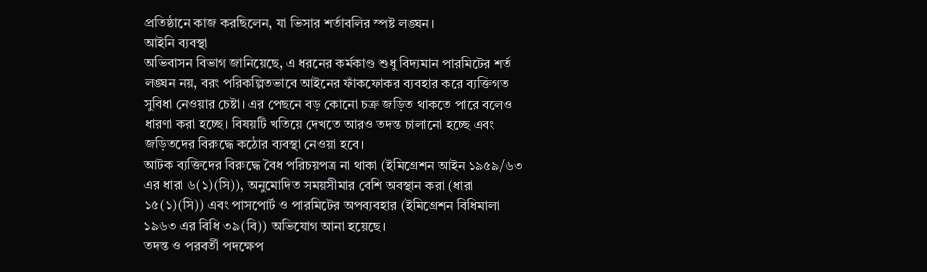প্রতিষ্ঠানে কাজ করছিলেন, যা ভিসার শর্তাবলির স্পষ্ট লঙ্ঘন।
আইনি ব্যবস্থা
অভিবাসন বিভাগ জানিয়েছে, এ ধরনের কর্মকাণ্ড শুধু বিদ্যমান পারমিটের শর্ত লঙ্ঘন নয়, বরং পরিকল্পিতভাবে আইনের ফাঁকফোকর ব্যবহার করে ব্যক্তিগত সুবিধা নেওয়ার চেষ্টা। এর পেছনে বড় কোনো চক্র জড়িত থাকতে পারে বলেও ধারণা করা হচ্ছে। বিষয়টি খতিয়ে দেখতে আরও তদন্ত চালানো হচ্ছে এবং জড়িতদের বিরুদ্ধে কঠোর ব্যবস্থা নেওয়া হবে।
আটক ব্যক্তিদের বিরুদ্ধে বৈধ পরিচয়পত্র না থাকা (ইমিগ্রেশন আইন ১৯৫৯/৬৩ এর ধারা ৬(১)(সি)), অনুমোদিত সময়সীমার বেশি অবস্থান করা (ধারা ১৫(১)(সি)) এবং পাসপোর্ট ও পারমিটের অপব্যবহার (ইমিগ্রেশন বিধিমালা ১৯৬৩ এর বিধি ৩৯(বি)) অভিযোগ আনা হয়েছে।
তদন্ত ও পরবর্তী পদক্ষেপ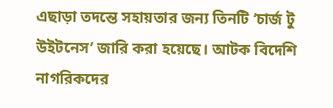এছাড়া তদন্তে সহায়তার জন্য তিনটি ‘চার্জ টু উইটনেস’ জারি করা হয়েছে। আটক বিদেশি নাগরিকদের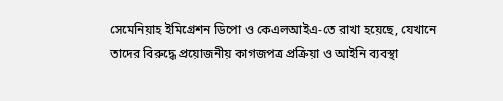সেমেনিয়াহ ইমিগ্রেশন ডিপো ও কেএলআইএ-তে রাখা হয়েছে, যেখানে তাদের বিরুদ্ধে প্রয়োজনীয় কাগজপত্র প্রক্রিয়া ও আইনি ব্যবস্থা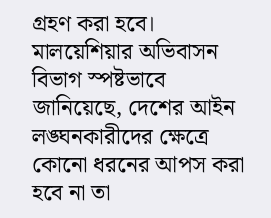গ্রহণ করা হবে।
মালয়েশিয়ার অভিবাসন বিভাগ স্পষ্টভাবে জানিয়েছে, দেশের আইন লঙ্ঘনকারীদের ক্ষেত্রে কোনো ধরনের আপস করা হবে না তা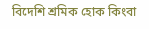বিদেশি শ্রমিক হোক কিংবা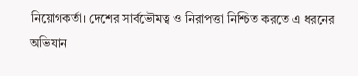নিয়োগকর্তা। দেশের সার্বভৌমত্ব ও নিরাপত্তা নিশ্চিত করতে এ ধরনের অভিযান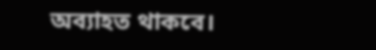অব্যাহত থাকবে।